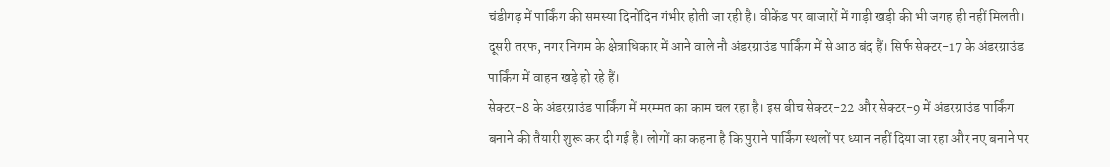चंडीगढ़ में पार्किंग की समस्या दिनोंदिन गंभीर होती जा रही है। वीकेंड पर बाजारों में गाड़ी खड़ी की भी जगह ही नहीं मिलती। दूसरी तरफ, नगर निगम के क्षेत्राधिकार में आने वाले नौ अंडरग्राउंड पार्किंग में से आठ बंद हैं। सिर्फ सेक्टर-17 के अंडरग्राउंड पार्किंग में वाहन खड़े हो रहे हैं।
सेक्टर-8 के अंडरग्राउंड पार्किंग में मरम्मत का काम चल रहा है। इस बीच सेक्टर-22 और सेक्टर-9 में अंडरग्राउंड पार्किंग बनाने की तैयारी शुरू कर दी गई है। लोगों का कहना है कि पुराने पार्किंग स्थलों पर ध्यान नहीं दिया जा रहा और नए बनाने पर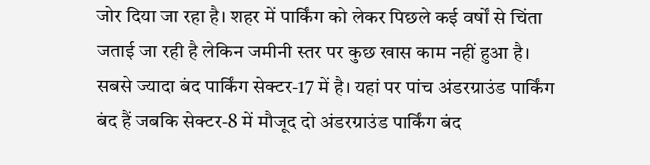जोर दिया जा रहा है। शहर में पार्किंग को लेकर पिछले कई वर्षों से चिंता जताई जा रही है लेकिन जमीनी स्तर पर कुछ खास काम नहीं हुआ है।
सबसे ज्यादा बंद पार्किंग सेक्टर-17 में है। यहां पर पांच अंडरग्राउंड पार्किंग बंद हैं जबकि सेक्टर-8 में मौजूद दो अंडरग्राउंड पार्किंग बंद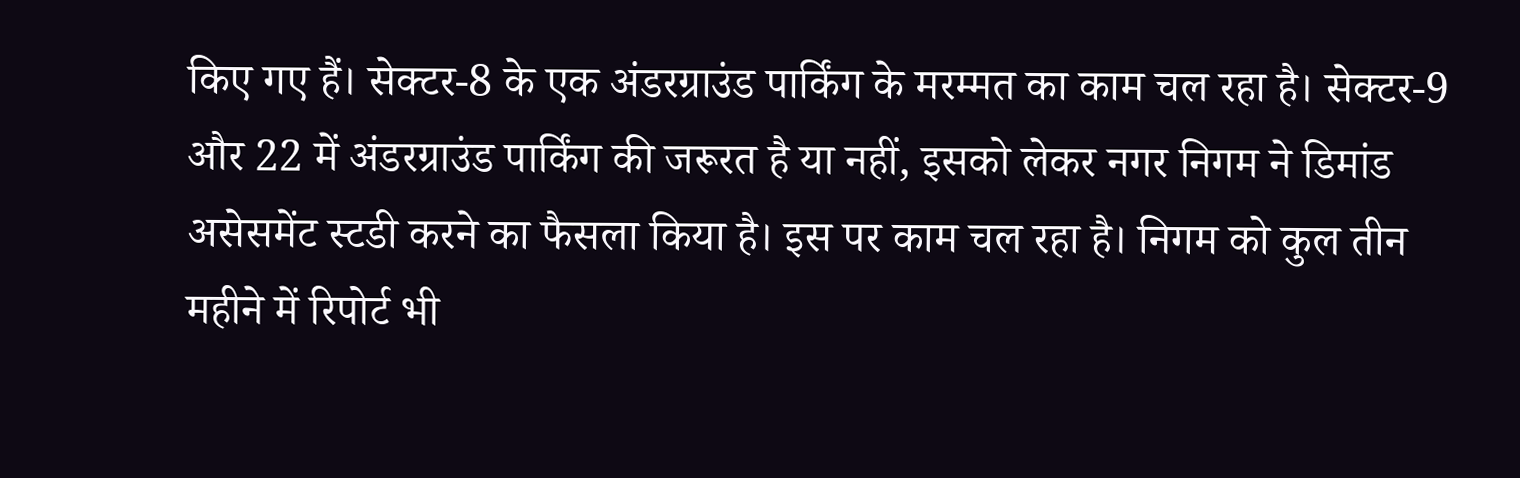किए गए हैं। सेक्टर-8 के एक अंडरग्राउंड पार्किंग के मरम्मत का काम चल रहा है। सेक्टर-9 और 22 में अंडरग्राउंड पार्किंग की जरूरत है या नहीं, इसको लेकर नगर निगम ने डिमांड असेसमेंट स्टडी करने का फैसला किया है। इस पर काम चल रहा है। निगम को कुल तीन महीने में रिपोर्ट भी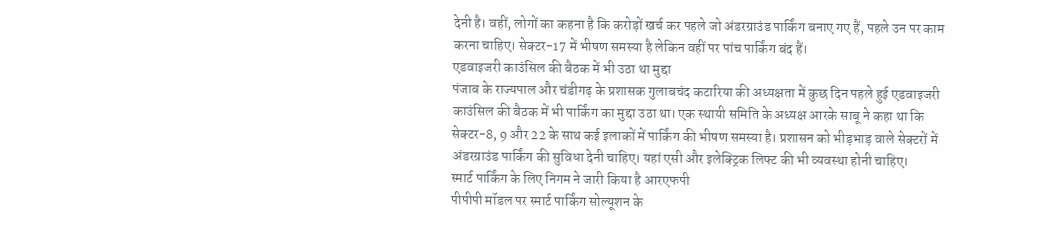देनी है। वहीं, लोगों का कहना है कि करोड़ों खर्च कर पहले जो अंडरग्राउंड पार्किंग बनाए गए हैं, पहले उन पर काम करना चाहिए। सेक्टर-17 में भीषण समस्या है लेकिन वहीं पर पांच पार्किंग बंद हैं।
एडवाइजरी काउंसिल की बैठक में भी उठा था मुद्दा
पंजाब के राज्यपाल और चंडीगढ़ के प्रशासक गुलाबचंद कटारिया की अध्यक्षता में कुछ दिन पहले हुई एडवाइजरी काउंसिल की बैठक में भी पार्किंग का मुद्दा उठा था। एक स्थायी समिति के अध्यक्ष आरके साबू ने कहा था कि सेक्टर-8, 9 और 22 के साथ कई इलाकों में पार्किंग की भीषण समस्या है। प्रशासन को भीड़भाड़ वाले सेक्टरों में अंडरग्राउंड पार्किंग की सुविधा देनी चाहिए। यहां एसी और इलेक्ट्रिक लिफ्ट की भी व्यवस्था होनी चाहिए।
स्मार्ट पार्किंग के लिए निगम ने जारी किया है आरएफपी
पीपीपी मॉडल पर स्मार्ट पार्किंग सोल्यूशन के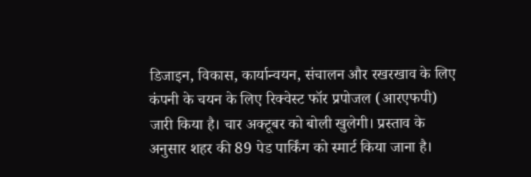डिजाइन, विकास, कार्यान्वयन, संचालन और रखरखाव के लिए कंपनी के चयन के लिए रिक्वेस्ट फॉर प्रपोजल (आरएफपी) जारी किया है। चार अक्टूबर को बोली खुलेगी। प्रस्ताव के अनुसार शहर की 89 पेड पार्किंग को स्मार्ट किया जाना है।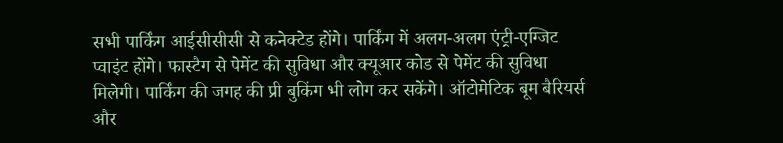सभी पार्किंग आईसीसीसी से कनेक्टेड होंगे। पार्किंग में अलग-अलग एंट्री-एग्जिट प्वाइंट होंगे। फास्टैग से पेमेंट की सुविधा और क्यूआर कोड से पेमेंट की सुविधा मिलेगी। पार्किंग की जगह की प्री बुकिंग भी लोग कर सकेंगे। ऑटोमेटिक बूम बैरियर्स और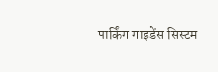पार्किंग गाइडेंस सिस्टम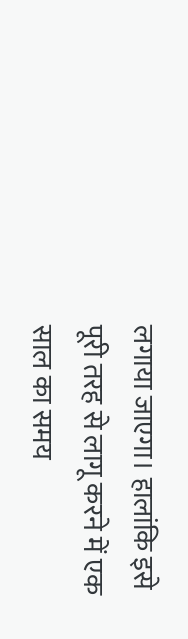लगाया जाएगा। हालांकि इसे पूरी तरह से लागू करने में एक साल का समय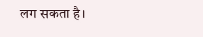लग सकता है।